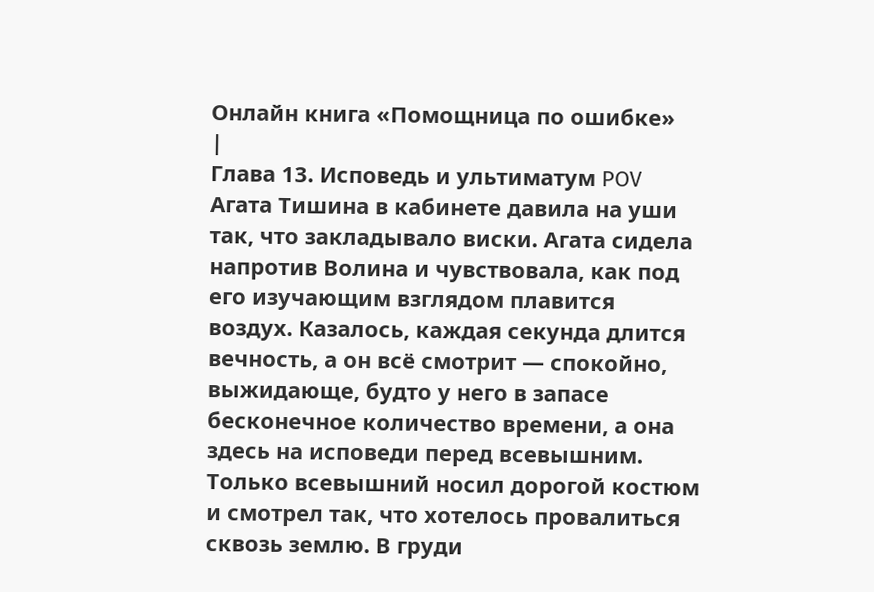Онлайн книга «Помощница по ошибке»
|
Глава 13. Исповедь и ультиматум POV Агата Тишина в кабинете давила на уши так, что закладывало виски. Агата сидела напротив Волина и чувствовала, как под его изучающим взглядом плавится воздух. Казалось, каждая секунда длится вечность, а он всё смотрит — спокойно, выжидающе, будто у него в запасе бесконечное количество времени, а она здесь на исповеди перед всевышним. Только всевышний носил дорогой костюм и смотрел так, что хотелось провалиться сквозь землю. В груди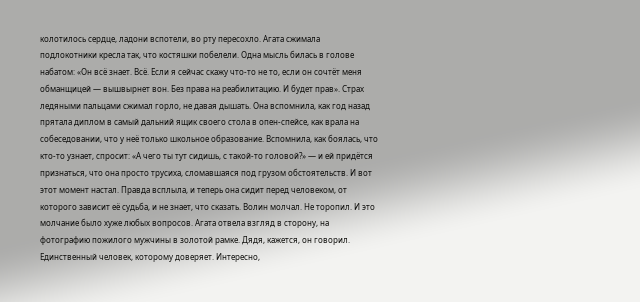колотилось сердце, ладони вспотели, во рту пересохло. Агата сжимала подлокотники кресла так, что костяшки побелели. Одна мысль билась в голове набатом: «Он всё знает. Всё. Если я сейчас скажу что-то не то, если он сочтёт меня обманщицей — вышвырнет вон. Без права на реабилитацию. И будет прав». Страх ледяными пальцами сжимал горло, не давая дышать. Она вспомнила, как год назад прятала диплом в самый дальний ящик своего стола в опен-спейсе, как врала на собеседовании, что у неё только школьное образование. Вспомнила, как боялась, что кто-то узнает, спросит: «А чего ты тут сидишь, с такой-то головой?» — и ей придётся признаться, что она просто трусиха, сломавшаяся под грузом обстоятельств. И вот этот момент настал. Правда всплыла, и теперь она сидит перед человеком, от которого зависит её судьба, и не знает, что сказать. Волин молчал. Не торопил. И это молчание было хуже любых вопросов. Агата отвела взгляд в сторону, на фотографию пожилого мужчины в золотой рамке. Дядя, кажется, он говорил. Единственный человек, которому доверяет. Интересно,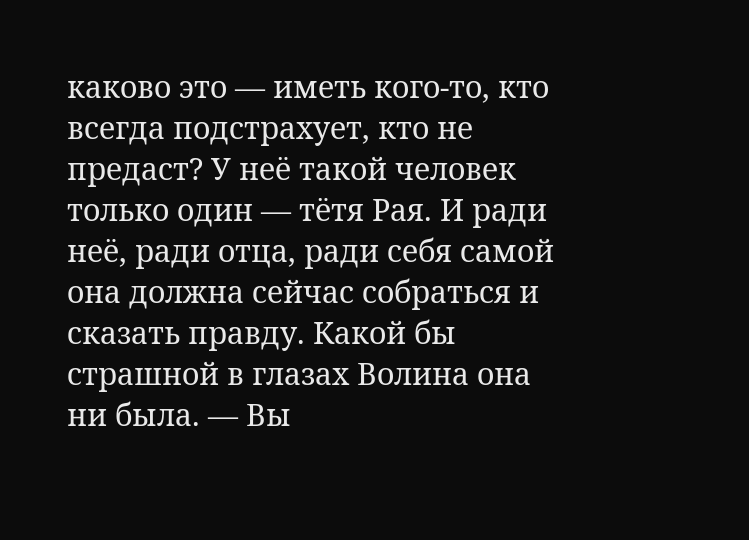каково это — иметь кого-то, кто всегда подстрахует, кто не предаст? У неё такой человек только один — тётя Рая. И ради неё, ради отца, ради себя самой она должна сейчас собраться и сказать правду. Какой бы страшной в глазах Волина она ни была. — Вы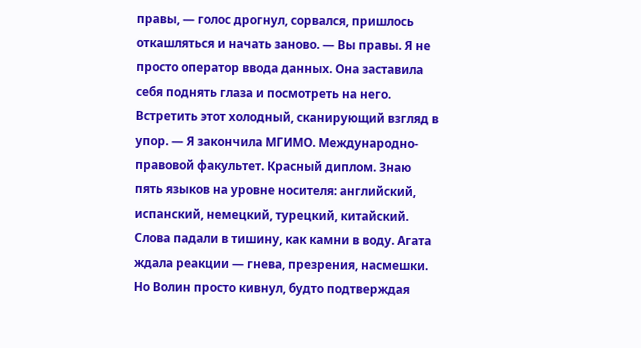правы, — голос дрогнул, сорвался, пришлось откашляться и начать заново. — Вы правы. Я не просто оператор ввода данных. Она заставила себя поднять глаза и посмотреть на него. Встретить этот холодный, сканирующий взгляд в упор. — Я закончила МГИМО. Международно-правовой факультет. Красный диплом. Знаю пять языков на уровне носителя: английский, испанский, немецкий, турецкий, китайский. Слова падали в тишину, как камни в воду. Агата ждала реакции — гнева, презрения, насмешки. Но Волин просто кивнул, будто подтверждая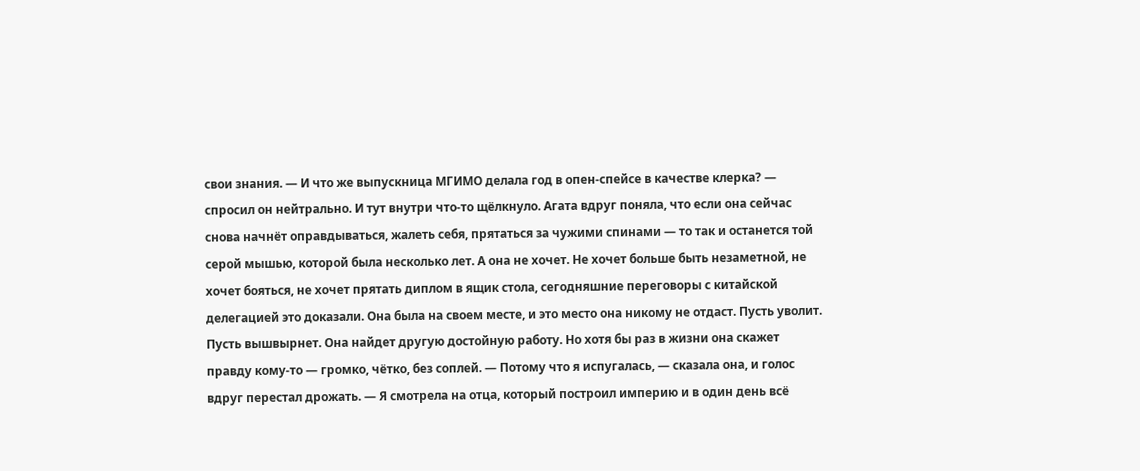свои знания. — И что же выпускница МГИМО делала год в опен-спейсе в качестве клерка? — спросил он нейтрально. И тут внутри что-то щёлкнуло. Агата вдруг поняла, что если она сейчас снова начнёт оправдываться, жалеть себя, прятаться за чужими спинами — то так и останется той серой мышью, которой была несколько лет. А она не хочет. Не хочет больше быть незаметной, не хочет бояться, не хочет прятать диплом в ящик стола, сегодняшние переговоры с китайской делегацией это доказали. Она была на своем месте, и это место она никому не отдаст. Пусть уволит. Пусть вышвырнет. Она найдет другую достойную работу. Но хотя бы раз в жизни она скажет правду кому-то — громко, чётко, без соплей. — Потому что я испугалась, — сказала она, и голос вдруг перестал дрожать. — Я смотрела на отца, который построил империю и в один день всё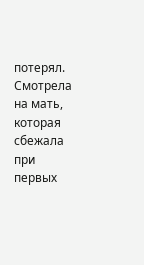потерял. Смотрела на мать, которая сбежала при первых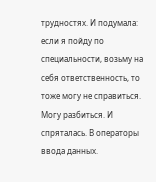трудностях. И подумала: если я пойду по специальности, возьму на себя ответственность, то тоже могу не справиться. Могу разбиться. И спряталась. В операторы ввода данных.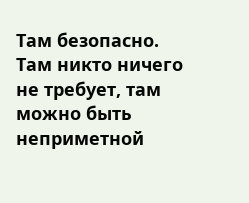Там безопасно. Там никто ничего не требует, там можно быть неприметной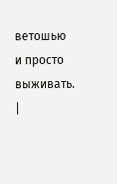ветошью и просто выживать. |